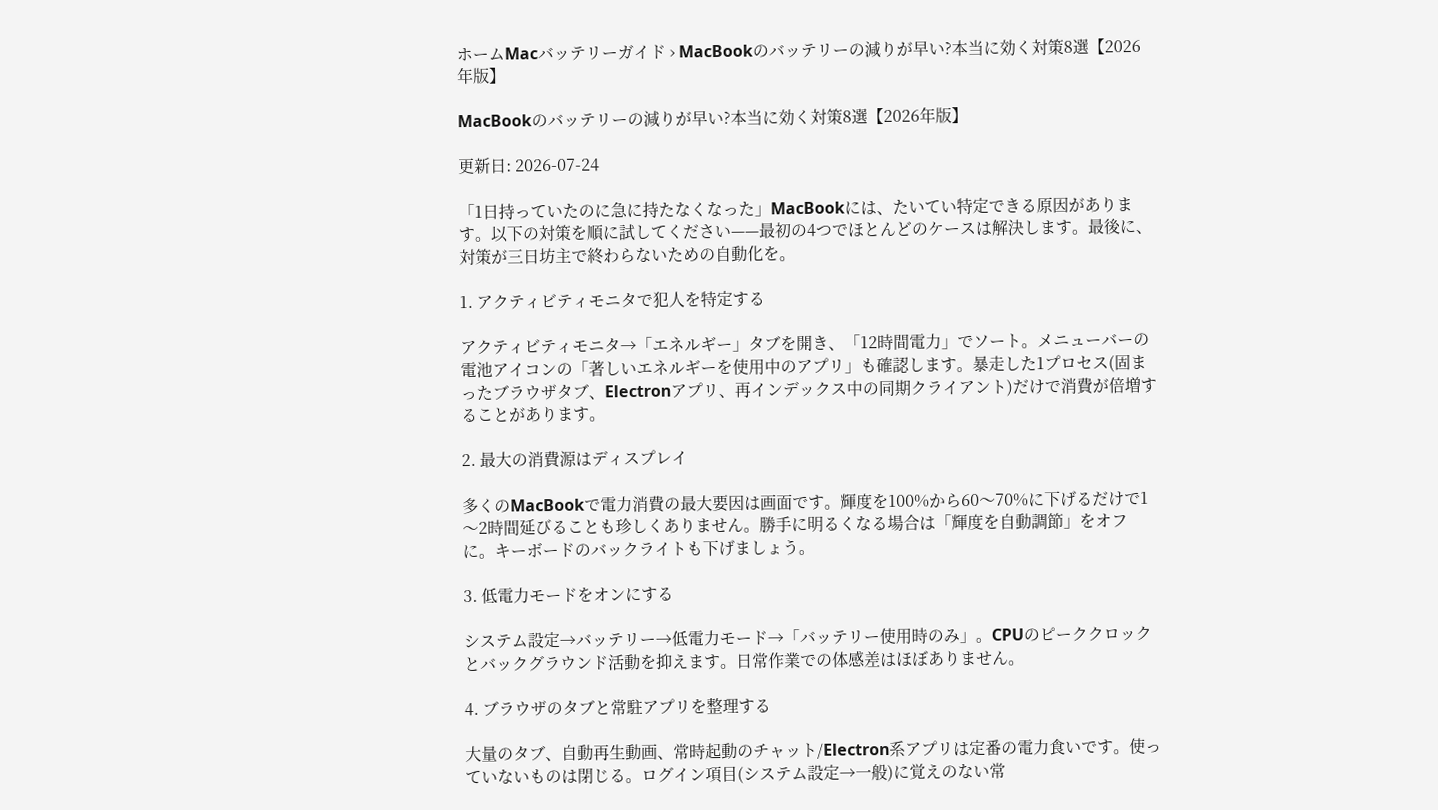ホームMacバッテリーガイド › MacBookのバッテリーの減りが早い?本当に効く対策8選【2026年版】

MacBookのバッテリーの減りが早い?本当に効く対策8選【2026年版】

更新日: 2026-07-24

「1日持っていたのに急に持たなくなった」MacBookには、たいてい特定できる原因があります。以下の対策を順に試してください——最初の4つでほとんどのケースは解決します。最後に、対策が三日坊主で終わらないための自動化を。

1. アクティビティモニタで犯人を特定する

アクティビティモニタ→「エネルギー」タブを開き、「12時間電力」でソート。メニューバーの電池アイコンの「著しいエネルギーを使用中のアプリ」も確認します。暴走した1プロセス(固まったブラウザタブ、Electronアプリ、再インデックス中の同期クライアント)だけで消費が倍増することがあります。

2. 最大の消費源はディスプレイ

多くのMacBookで電力消費の最大要因は画面です。輝度を100%から60〜70%に下げるだけで1〜2時間延びることも珍しくありません。勝手に明るくなる場合は「輝度を自動調節」をオフに。キーボードのバックライトも下げましょう。

3. 低電力モードをオンにする

システム設定→バッテリー→低電力モード→「バッテリー使用時のみ」。CPUのピーククロックとバックグラウンド活動を抑えます。日常作業での体感差はほぼありません。

4. ブラウザのタブと常駐アプリを整理する

大量のタブ、自動再生動画、常時起動のチャット/Electron系アプリは定番の電力食いです。使っていないものは閉じる。ログイン項目(システム設定→一般)に覚えのない常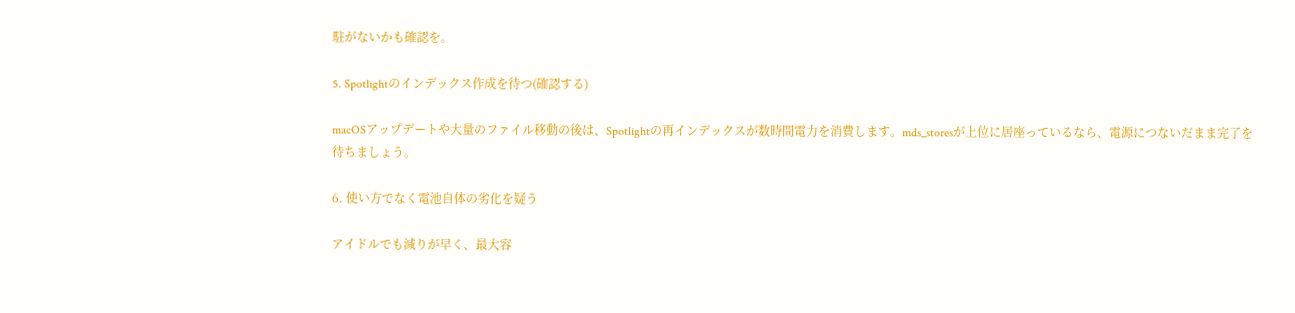駐がないかも確認を。

5. Spotlightのインデックス作成を待つ(確認する)

macOSアップデートや大量のファイル移動の後は、Spotlightの再インデックスが数時間電力を消費します。mds_storesが上位に居座っているなら、電源につないだまま完了を待ちましょう。

6. 使い方でなく電池自体の劣化を疑う

アイドルでも減りが早く、最大容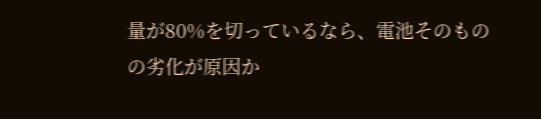量が80%を切っているなら、電池そのものの劣化が原因か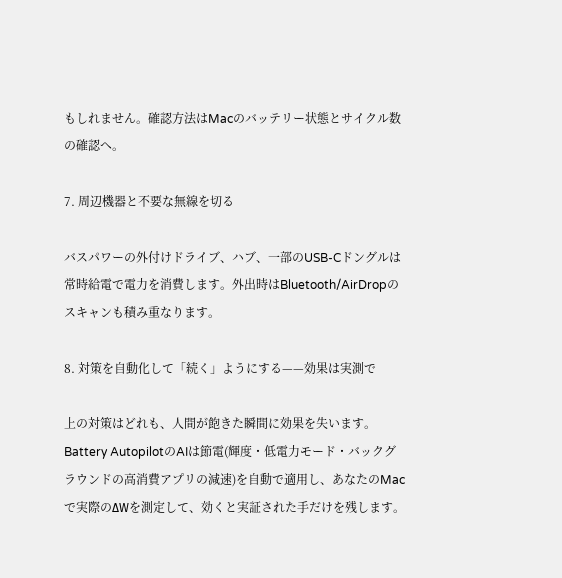もしれません。確認方法はMacのバッテリー状態とサイクル数の確認へ。

7. 周辺機器と不要な無線を切る

バスパワーの外付けドライブ、ハブ、一部のUSB-Cドングルは常時給電で電力を消費します。外出時はBluetooth/AirDropのスキャンも積み重なります。

8. 対策を自動化して「続く」ようにする——効果は実測で

上の対策はどれも、人間が飽きた瞬間に効果を失います。Battery AutopilotのAIは節電(輝度・低電力モード・バックグラウンドの高消費アプリの減速)を自動で適用し、あなたのMacで実際のΔWを測定して、効くと実証された手だけを残します。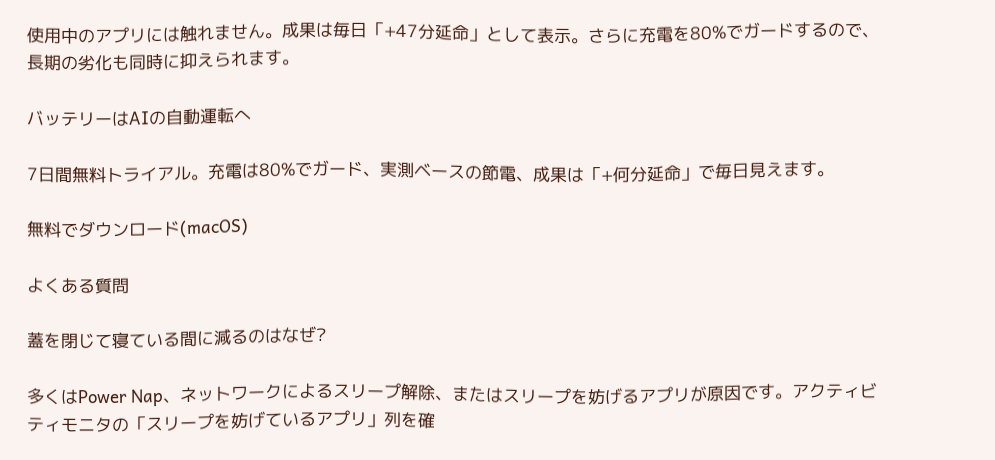使用中のアプリには触れません。成果は毎日「+47分延命」として表示。さらに充電を80%でガードするので、長期の劣化も同時に抑えられます。

バッテリーはAIの自動運転へ

7日間無料トライアル。充電は80%でガード、実測ベースの節電、成果は「+何分延命」で毎日見えます。

無料でダウンロード(macOS)

よくある質問

蓋を閉じて寝ている間に減るのはなぜ?

多くはPower Nap、ネットワークによるスリープ解除、またはスリープを妨げるアプリが原因です。アクティビティモニタの「スリープを妨げているアプリ」列を確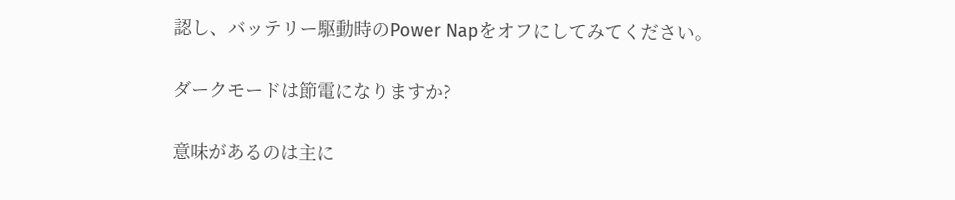認し、バッテリー駆動時のPower Napをオフにしてみてください。

ダークモードは節電になりますか?

意味があるのは主に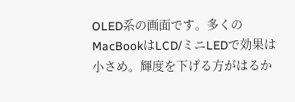OLED系の画面です。多くのMacBookはLCD/ミニLEDで効果は小さめ。輝度を下げる方がはるか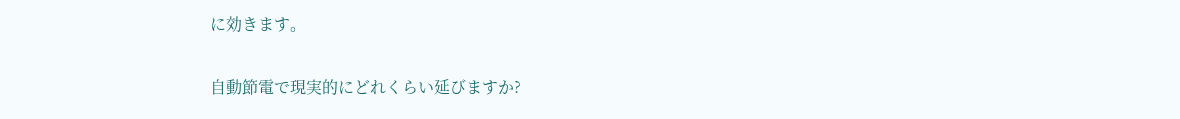に効きます。

自動節電で現実的にどれくらい延びますか?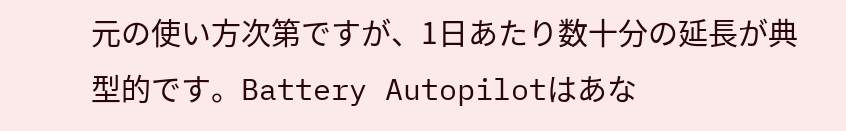元の使い方次第ですが、1日あたり数十分の延長が典型的です。Battery Autopilotはあな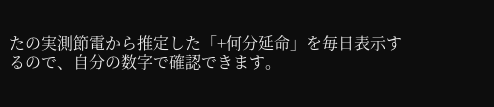たの実測節電から推定した「+何分延命」を毎日表示するので、自分の数字で確認できます。